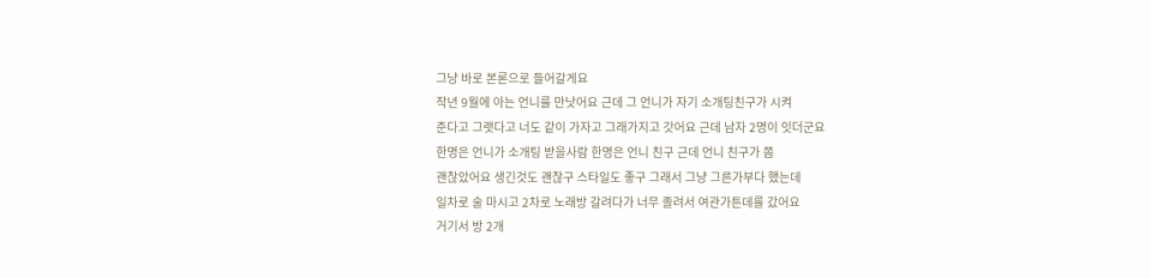그냥 바로 본론으로 들어갈게요
작년 9월에 아는 언니를 만낫어요 근데 그 언니가 자기 소개팅친구가 시켜
준다고 그랫다고 너도 같이 가자고 그래가지고 갓어요 근데 남자 2명이 잇더군요
한명은 언니가 소개팅 받을사람 한명은 언니 친구 근데 언니 친구가 쫌
괜찮았어요 생긴것도 괜찮구 스타일도 좋구 그래서 그냥 그른가부다 했는데
일차로 술 마시고 2차로 노래방 갈려다가 너무 졸려서 여관가튼데를 갔어요
거기서 방 2개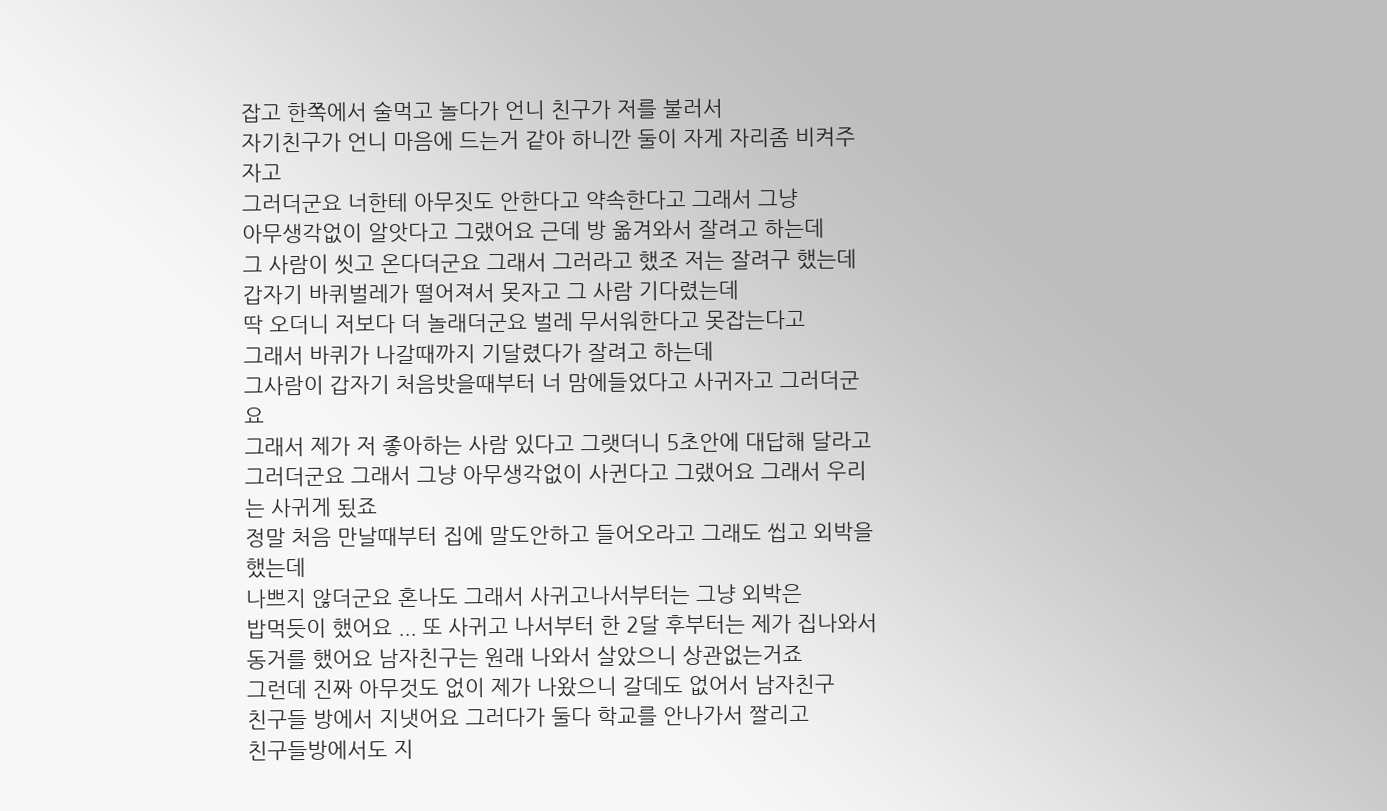잡고 한쪽에서 술먹고 놀다가 언니 친구가 저를 불러서
자기친구가 언니 마음에 드는거 같아 하니깐 둘이 자게 자리좀 비켜주자고
그러더군요 너한테 아무짓도 안한다고 약속한다고 그래서 그냥
아무생각없이 알앗다고 그랬어요 근데 방 옮겨와서 잘려고 하는데
그 사람이 씻고 온다더군요 그래서 그러라고 했조 저는 잘려구 했는데
갑자기 바퀴벌레가 떨어져서 못자고 그 사람 기다렸는데
딱 오더니 저보다 더 놀래더군요 벌레 무서워한다고 못잡는다고
그래서 바퀴가 나갈때까지 기달렸다가 잘려고 하는데
그사람이 갑자기 처음밧을때부터 너 맘에들었다고 사귀자고 그러더군요
그래서 제가 저 좋아하는 사람 있다고 그랫더니 5초안에 대답해 달라고
그러더군요 그래서 그냥 아무생각없이 사귄다고 그랬어요 그래서 우리는 사귀게 됬죠
정말 처음 만날때부터 집에 말도안하고 들어오라고 그래도 씹고 외박을 했는데
나쁘지 않더군요 혼나도 그래서 사귀고나서부터는 그냥 외박은
밥먹듯이 했어요 ... 또 사귀고 나서부터 한 2달 후부터는 제가 집나와서
동거를 했어요 남자친구는 원래 나와서 살았으니 상관없는거죠
그런데 진짜 아무것도 없이 제가 나왔으니 갈데도 없어서 남자친구
친구들 방에서 지냇어요 그러다가 둘다 학교를 안나가서 짤리고
친구들방에서도 지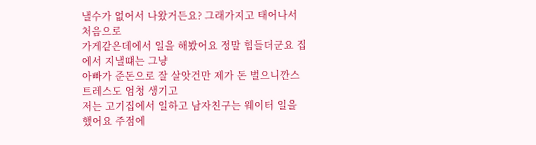낼수가 없어서 나왔거든요? 그래가지고 태어나서 처음으로
가게같은데에서 일을 해봤어요 정말 힘들더군요 집에서 지낼떄는 그냥
아빠가 준돈으로 잘 살앗건만 제가 돈 벌으니깐스트레스도 엄청 생기고
저는 고기집에서 일하고 남자친구는 웨이터 일을 했어요 주점에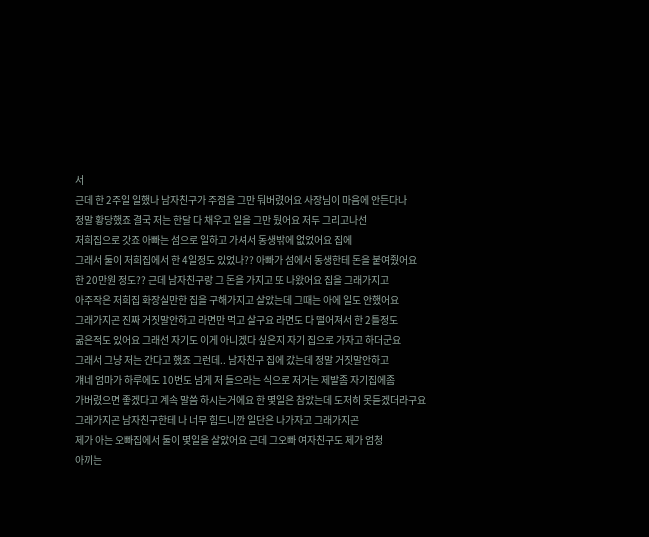서
근데 한 2주일 일했나 남자친구가 주점을 그만 둬버렸어요 사장님이 마음에 안든다나
정말 황당했죠 결국 저는 한달 다 채우고 일을 그만 뒀어요 저두 그리고나선
저희집으로 갓죠 아빠는 섬으로 일하고 가셔서 동생밖에 없었어요 집에
그래서 둘이 저희집에서 한 4일정도 있었나?? 아빠가 섬에서 동생한테 돈을 붙여줬어요
한 20만원 정도?? 근데 남자친구랑 그 돈을 가지고 또 나왔어요 집을 그래가지고
아주작은 저희집 화장실만한 집을 구해가지고 살았는데 그때는 아에 일도 안했어요
그래가지곤 진짜 거짓말안하고 라면만 먹고 살구요 라면도 다 떨어져서 한 2틀정도
굶은적도 있어요 그래선 자기도 이게 아니겠다 싶은지 자기 집으로 가자고 하더군요
그래서 그냥 저는 간다고 했죠 그런데.. 남자친구 집에 갔는데 정말 거짓말안하고
걔네 엄마가 하루에도 10번도 넘게 저 들으라는 식으로 저거는 제발좀 자기집에좀
가버렸으면 좋겠다고 계속 말씀 하시는거에요 한 몇일은 참았는데 도저히 못듣겠더라구요
그래가지곤 남자친구한테 나 너무 힘드니깐 일단은 나가자고 그래가지곤
제가 아는 오빠집에서 둘이 몇일을 살았어요 근데 그오빠 여자친구도 제가 엄청
아끼는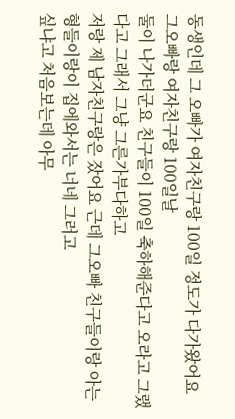동생인데 그 오빠가 여자친구랑 100일 정도가 다가왔어요 그오빠랑 여자친구랑 100일날
둘이 나가더군요 친구들이 100일 축하해준다고 오라고 그랬다고 그래서 그냥 그른가부다하고
저랑 제 남자친구랑은 잤어요 근데 그오빠 친구들이랑 아는 형들이랑이 집에와서는 너네 그러고
싶냐고 처음보는데 아무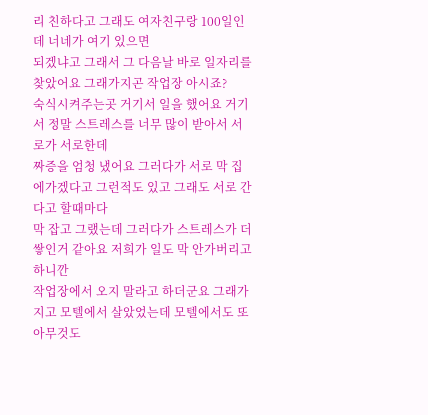리 친하다고 그래도 여자친구랑 100일인데 너네가 여기 있으면
되겠냐고 그래서 그 다음날 바로 일자리를 찾았어요 그래가지곤 작업장 아시죠?
숙식시켜주는곳 거기서 일을 했어요 거기서 정말 스트레스를 너무 많이 받아서 서로가 서로한데
짜증을 엄청 냈어요 그러다가 서로 막 집에가겠다고 그런적도 있고 그래도 서로 간다고 할때마다
막 잡고 그랬는데 그러다가 스트레스가 더 쌓인거 같아요 저희가 일도 막 안가버리고 하니깐
작업장에서 오지 말라고 하더군요 그래가지고 모텔에서 살았었는데 모텔에서도 또 아무것도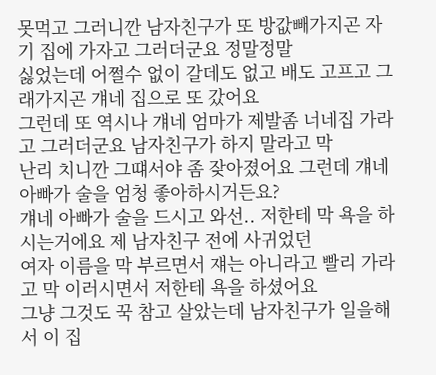못먹고 그러니깐 남자친구가 또 방값빼가지곤 자기 집에 가자고 그러더군요 정말정말
싫었는데 어쩔수 없이 갈데도 없고 배도 고프고 그래가지곤 걔네 집으로 또 갔어요
그런데 또 역시나 걔네 엄마가 제발좀 너네집 가라고 그러더군요 남자친구가 하지 말라고 막
난리 치니깐 그떄서야 좀 잦아졌어요 그런데 걔네 아빠가 술을 엄청 좋아하시거든요?
걔네 아빠가 술을 드시고 와선.. 저한테 막 욕을 하시는거에요 제 남자친구 전에 사귀었던
여자 이름을 막 부르면서 쟤는 아니라고 빨리 가라고 막 이러시면서 저한테 욕을 하셨어요
그냥 그것도 꾹 참고 살았는데 남자친구가 일을해서 이 집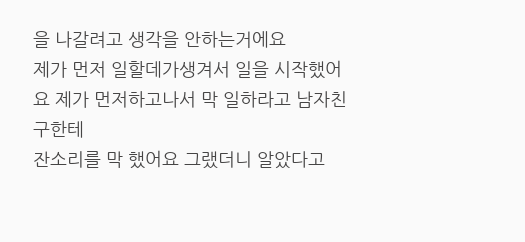을 나갈려고 생각을 안하는거에요
제가 먼저 일할데가생겨서 일을 시작했어요 제가 먼저하고나서 막 일하라고 남자친구한테
잔소리를 막 했어요 그랬더니 알았다고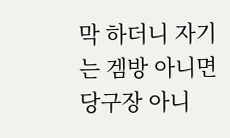막 하더니 자기는 겜방 아니면 당구장 아니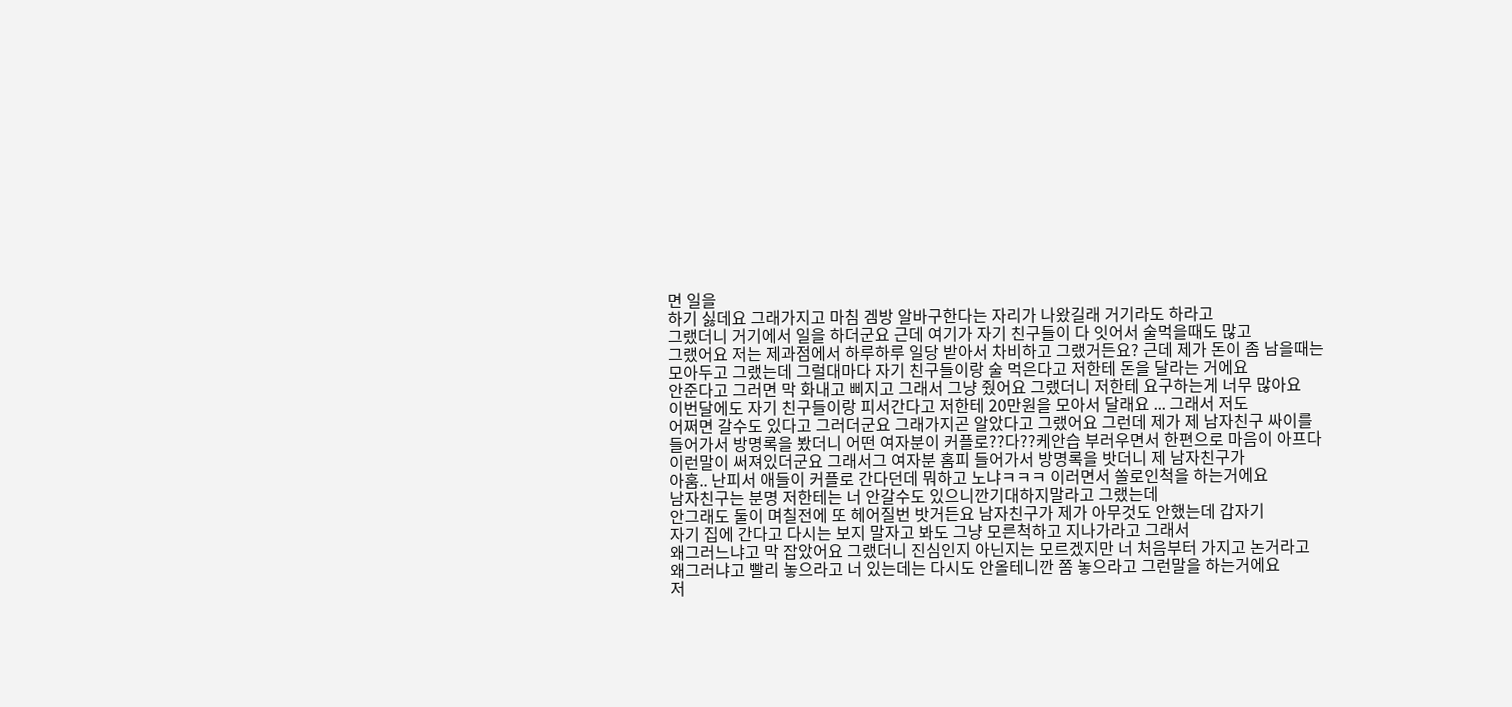면 일을
하기 싫데요 그래가지고 마침 겜방 알바구한다는 자리가 나왔길래 거기라도 하라고
그랬더니 거기에서 일을 하더군요 근데 여기가 자기 친구들이 다 잇어서 술먹을때도 많고
그랬어요 저는 제과점에서 하루하루 일당 받아서 차비하고 그랬거든요? 근데 제가 돈이 좀 남을때는
모아두고 그랬는데 그럴대마다 자기 친구들이랑 술 먹은다고 저한테 돈을 달라는 거에요
안준다고 그러면 막 화내고 삐지고 그래서 그냥 줬어요 그랬더니 저한테 요구하는게 너무 많아요
이번달에도 자기 친구들이랑 피서간다고 저한테 20만원을 모아서 달래요 ... 그래서 저도
어쩌면 갈수도 있다고 그러더군요 그래가지곤 알았다고 그랬어요 그런데 제가 제 남자친구 싸이를
들어가서 방명록을 봤더니 어떤 여자분이 커플로??다??케안습 부러우면서 한편으로 마음이 아프다
이런말이 써져있더군요 그래서그 여자분 홈피 들어가서 방명록을 밧더니 제 남자친구가
아훔.. 난피서 애들이 커플로 간다던데 뭐하고 노냐ㅋㅋㅋ 이러면서 쏠로인척을 하는거에요
남자친구는 분명 저한테는 너 안갈수도 있으니깐기대하지말라고 그랬는데
안그래도 둘이 며칠전에 또 헤어질번 밧거든요 남자친구가 제가 아무것도 안했는데 갑자기
자기 집에 간다고 다시는 보지 말자고 봐도 그냥 모른척하고 지나가라고 그래서
왜그러느냐고 막 잡았어요 그랬더니 진심인지 아닌지는 모르겠지만 너 처음부터 가지고 논거라고
왜그러냐고 빨리 놓으라고 너 있는데는 다시도 안올테니깐 쫌 놓으라고 그런말을 하는거에요
저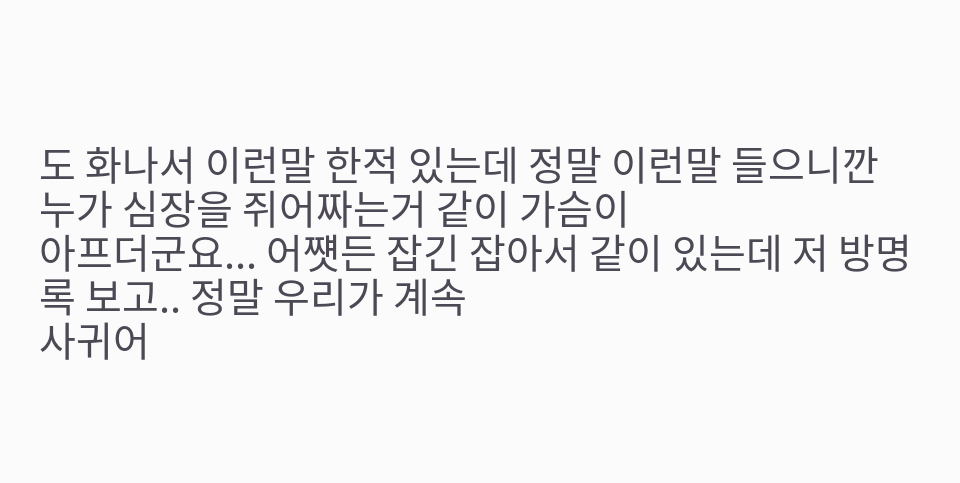도 화나서 이런말 한적 있는데 정말 이런말 들으니깐 누가 심장을 쥐어짜는거 같이 가슴이
아프더군요... 어쩃든 잡긴 잡아서 같이 있는데 저 방명록 보고.. 정말 우리가 계속
사귀어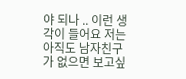야 되나 .. 이런 생각이 들어요 저는 아직도 남자친구가 없으면 보고싶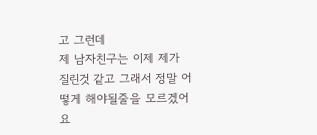고 그런데
제 남자친구는 이제 제가 질린것 같고 그래서 정말 어떻게 해야될줄을 모르겠어요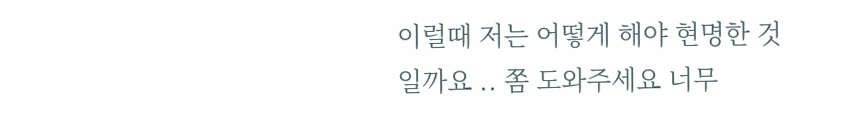이럴때 저는 어떻게 해야 현명한 것일까요 .. 쫌 도와주세요 너무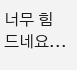너무 힘드네요...